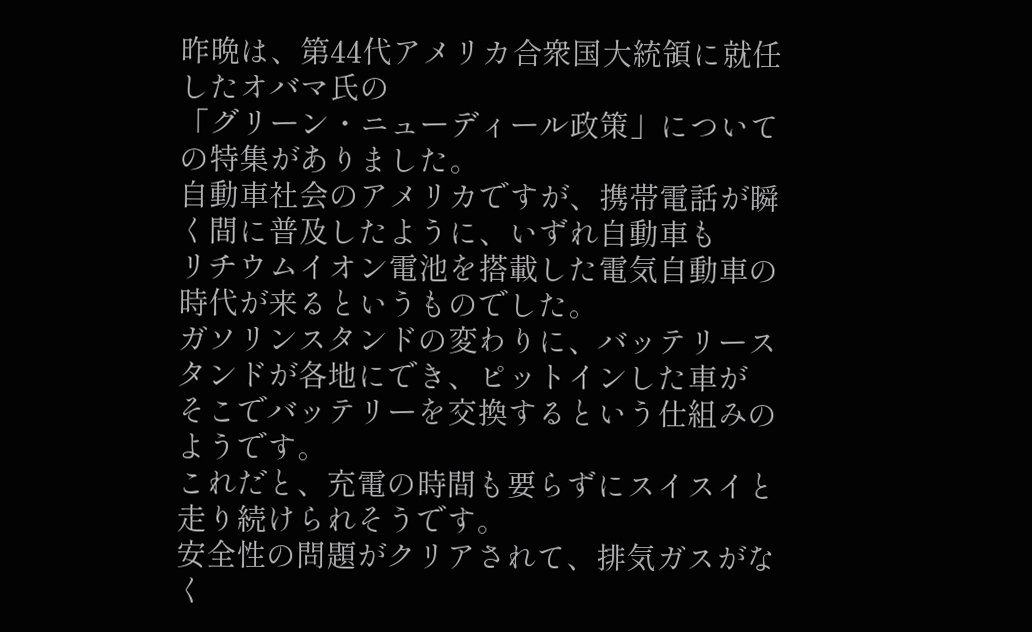昨晩は、第44代アメリカ合衆国大統領に就任したオバマ氏の
「グリーン・ニューディール政策」についての特集がありました。
自動車社会のアメリカですが、携帯電話が瞬く間に普及したように、いずれ自動車も
リチウムイオン電池を搭載した電気自動車の時代が来るというものでした。
ガソリンスタンドの変わりに、バッテリースタンドが各地にでき、ピットインした車が
そこでバッテリーを交換するという仕組みのようです。
これだと、充電の時間も要らずにスイスイと走り続けられそうです。
安全性の問題がクリアされて、排気ガスがなく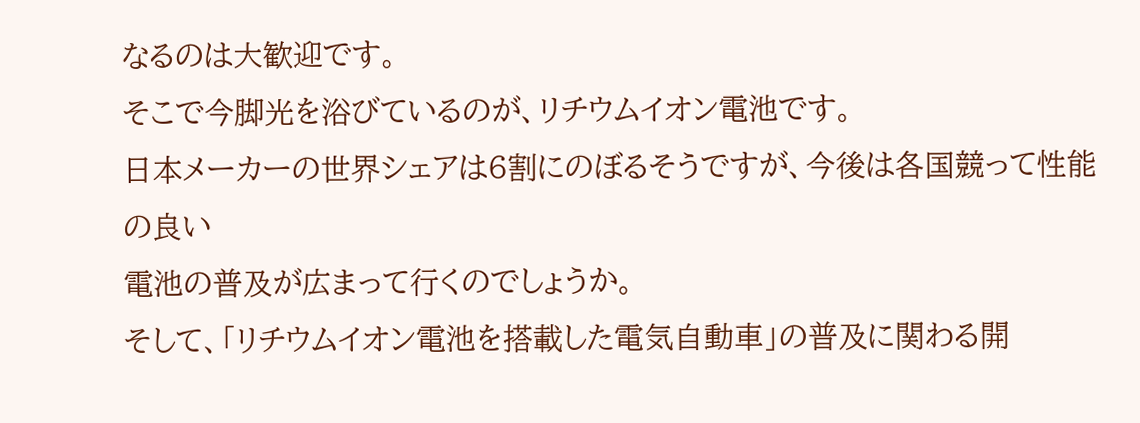なるのは大歓迎です。
そこで今脚光を浴びているのが、リチウムイオン電池です。
日本メーカーの世界シェアは6割にのぼるそうですが、今後は各国競って性能の良い
電池の普及が広まって行くのでしょうか。
そして、「リチウムイオン電池を搭載した電気自動車」の普及に関わる開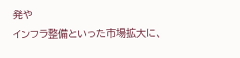発や
インフラ整備といった市場拡大に、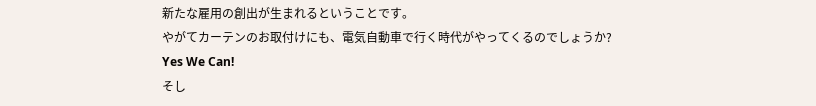新たな雇用の創出が生まれるということです。
やがてカーテンのお取付けにも、電気自動車で行く時代がやってくるのでしょうか?
Yes We Can!
そし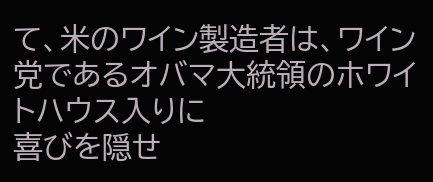て、米のワイン製造者は、ワイン党であるオバマ大統領のホワイトハウス入りに
喜びを隠せ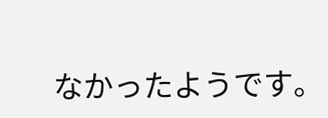なかったようです。